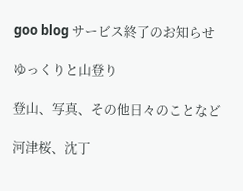goo blog サービス終了のお知らせ

ゆっくりと山登り

登山、写真、その他日々のことなど

河津桜、沈丁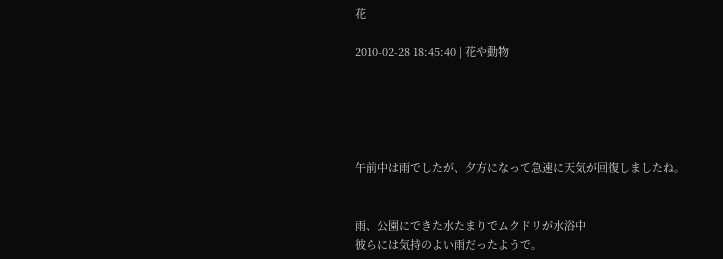花

2010-02-28 18:45:40 | 花や動物





午前中は雨でしたが、夕方になって急速に天気が回復しましたね。


雨、公園にできた水たまりでムクドリが水浴中
彼らには気持のよい雨だったようで。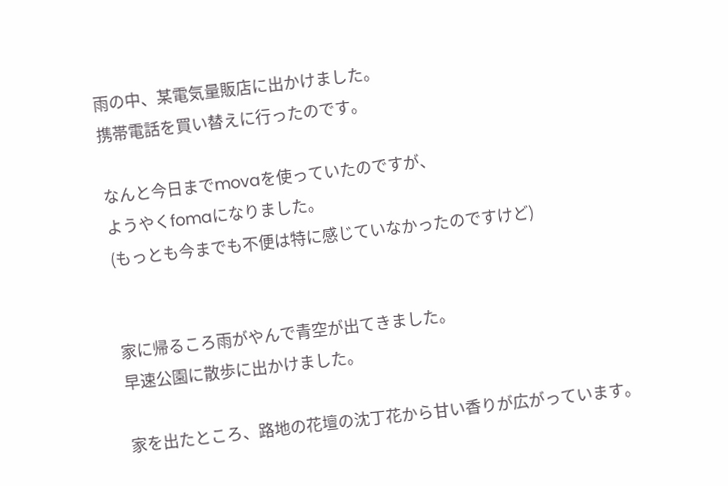雨の中、某電気量販店に出かけました。
携帯電話を買い替えに行ったのです。

なんと今日までmovaを使っていたのですが、
ようやくfomaになりました。
(もっとも今までも不便は特に感じていなかったのですけど)


家に帰るころ雨がやんで青空が出てきました。
早速公園に散歩に出かけました。

家を出たところ、路地の花壇の沈丁花から甘い香りが広がっています。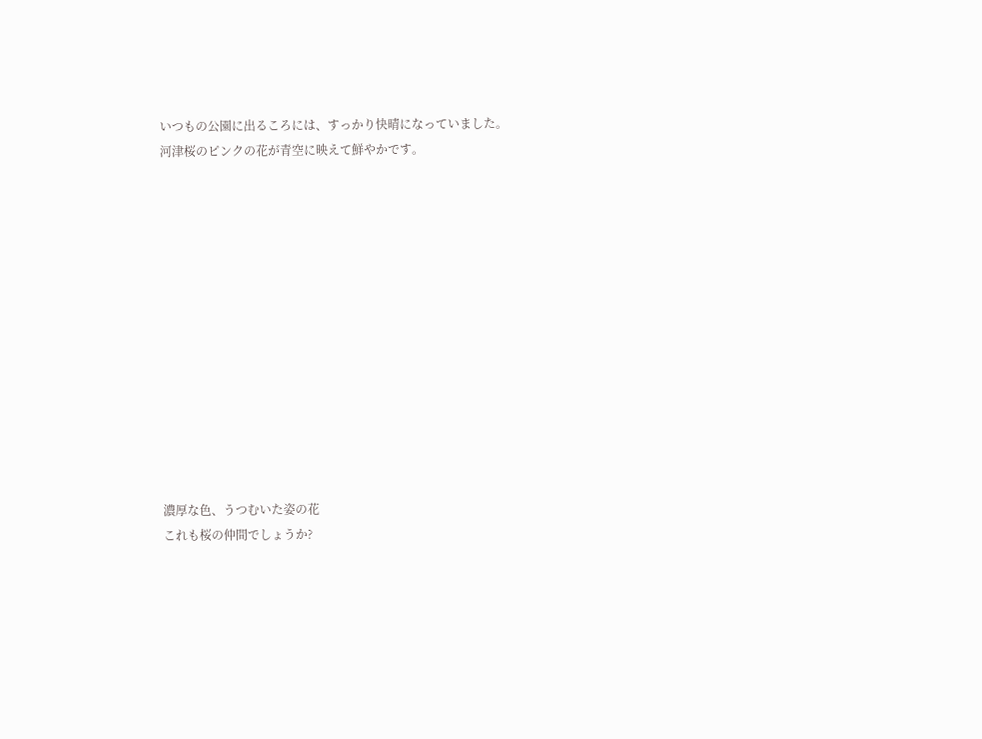いつもの公園に出るころには、すっかり快晴になっていました。
河津桜のピンクの花が青空に映えて鮮やかです。













濃厚な色、うつむいた姿の花
これも桜の仲間でしょうか?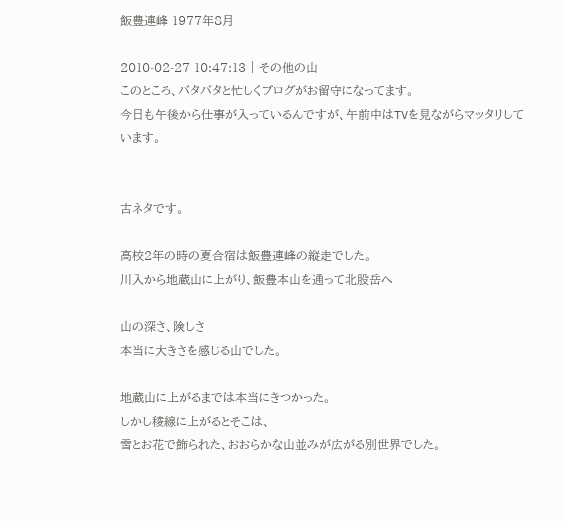飯豊連峰 1977年8月

2010-02-27 10:47:13 | その他の山
このところ、バタバタと忙しくブログがお留守になってます。
今日も午後から仕事が入っているんですが、午前中はTVを見ながらマッタリしています。


古ネタです。

高校2年の時の夏合宿は飯豊連峰の縦走でした。
川入から地蔵山に上がり、飯豊本山を通って北股岳へ

山の深さ、険しさ
本当に大きさを感じる山でした。

地蔵山に上がるまでは本当にきつかった。
しかし稜線に上がるとそこは、
雪とお花で飾られた、おおらかな山並みが広がる別世界でした。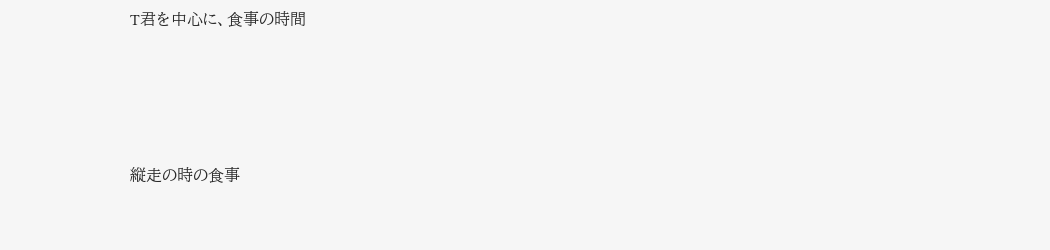T君を中心に、食事の時間





縦走の時の食事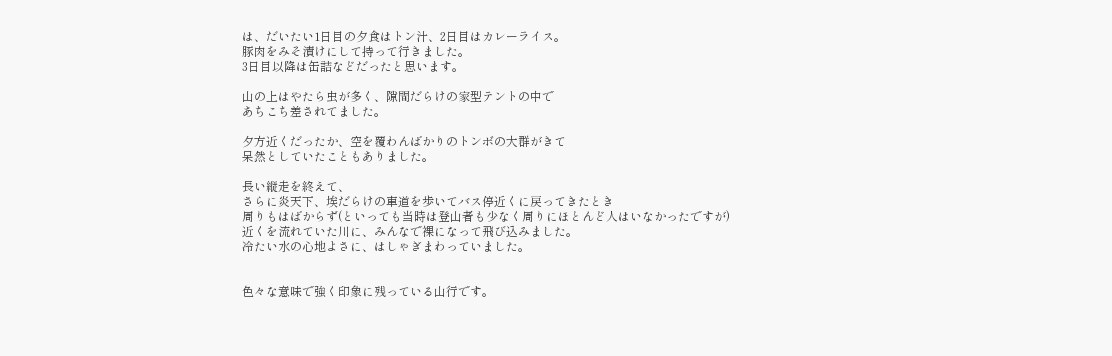は、だいたい1日目の夕食はトン汁、2日目はカレーライス。
豚肉をみそ漬けにして持って行きました。
3日目以降は缶詰などだったと思います。

山の上はやたら虫が多く、隙間だらけの家型テントの中で
あちこち差されてました。

夕方近くだったか、空を覆わんばかりのトンボの大群がきて
呆然としていたこともありました。

長い縦走を終えて、
さらに炎天下、埃だらけの車道を歩いてバス停近くに戻ってきたとき
周りもはばからず(といっても当時は登山者も少なく周りにほとんど人はいなかったですが)
近くを流れていた川に、みんなで裸になって飛び込みました。
冷たい水の心地よさに、はしゃぎまわっていました。


色々な意味で強く印象に残っている山行です。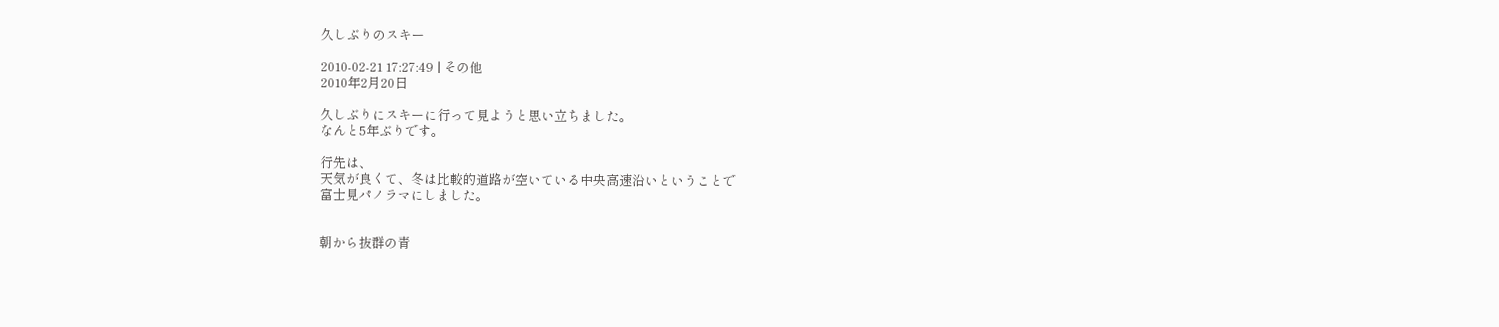久しぶりのスキー

2010-02-21 17:27:49 | その他
2010年2月20日

久しぶりにスキーに行って見ようと思い立ちました。
なんと5年ぶりです。

行先は、
天気が良くて、冬は比較的道路が空いている中央高速沿いということで
富士見パノラマにしました。


朝から抜群の青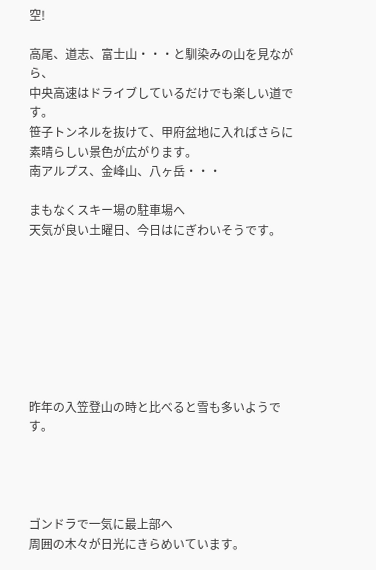空!

高尾、道志、富士山・・・と馴染みの山を見ながら、
中央高速はドライブしているだけでも楽しい道です。
笹子トンネルを抜けて、甲府盆地に入ればさらに素晴らしい景色が広がります。
南アルプス、金峰山、八ヶ岳・・・

まもなくスキー場の駐車場へ
天気が良い土曜日、今日はにぎわいそうです。








昨年の入笠登山の時と比べると雪も多いようです。




ゴンドラで一気に最上部へ
周囲の木々が日光にきらめいています。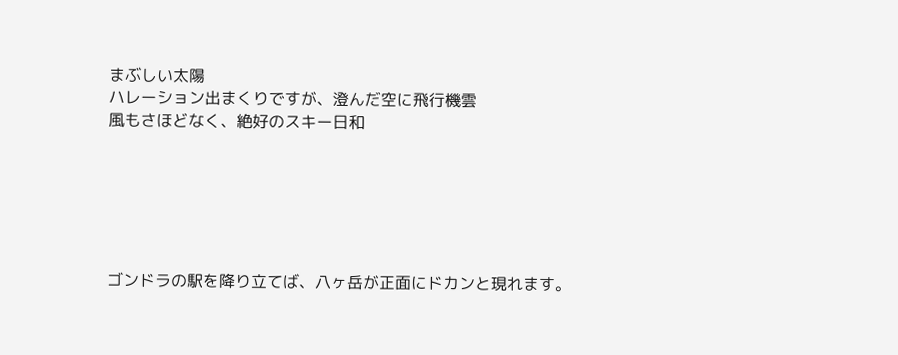まぶしい太陽
ハレーション出まくりですが、澄んだ空に飛行機雲
風もさほどなく、絶好のスキー日和






ゴンドラの駅を降り立てば、八ヶ岳が正面にドカンと現れます。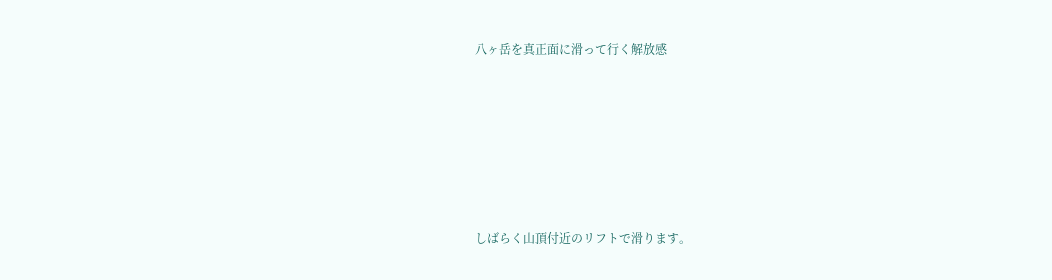八ヶ岳を真正面に滑って行く解放感










しばらく山頂付近のリフトで滑ります。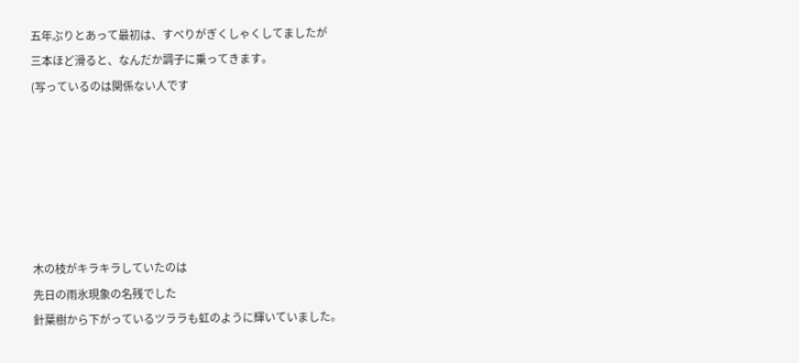五年ぶりとあって最初は、すべりがぎくしゃくしてましたが
三本ほど滑ると、なんだか調子に乗ってきます。
(写っているのは関係ない人です






木の枝がキラキラしていたのは
先日の雨氷現象の名残でした
針葉樹から下がっているツララも虹のように輝いていました。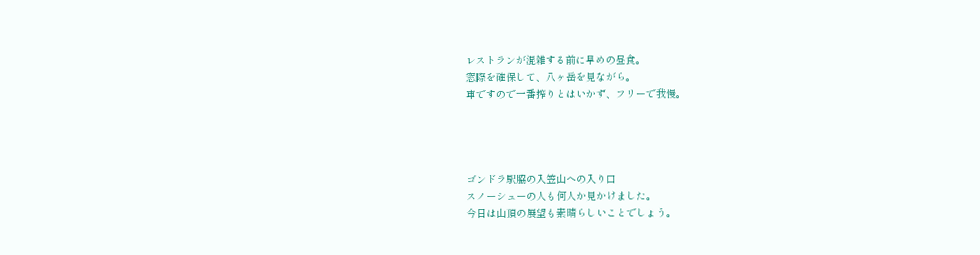レストランが混雑する前に早めの昼食。
窓際を確保して、八ヶ岳を見ながら。
車ですので一番搾りとはいかず、フリーで我慢。




ゴンドラ駅脇の入笠山への入り口
スノーシューの人も何人か見かけました。
今日は山頂の展望も素晴らしいことでしょう。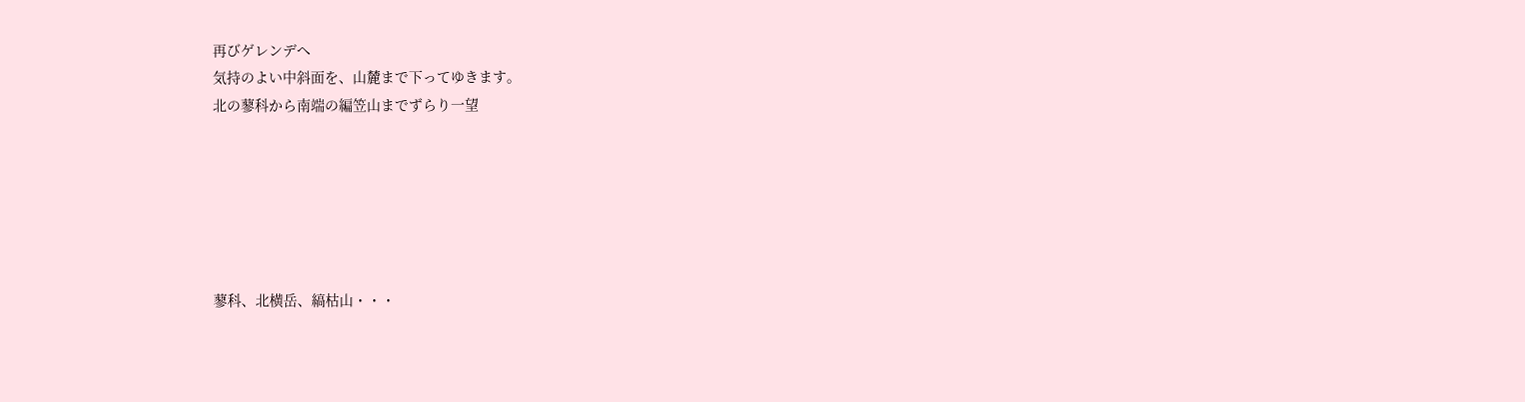再びゲレンデへ
気持のよい中斜面を、山麓まで下ってゆきます。
北の蓼科から南端の編笠山までずらり一望






蓼科、北横岳、縞枯山・・・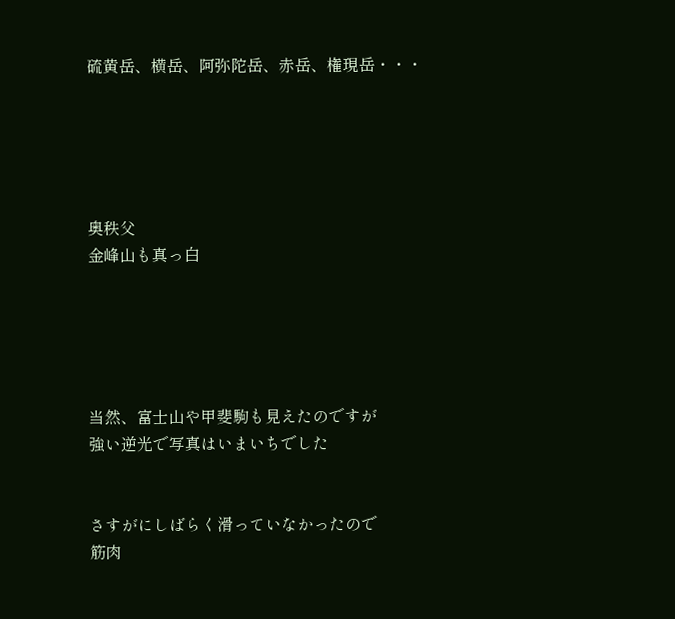硫黄岳、横岳、阿弥陀岳、赤岳、権現岳・・・





奥秩父
金峰山も真っ白





当然、富士山や甲斐駒も見えたのですが
強い逆光で写真はいまいちでした


さすがにしばらく滑っていなかったので
筋肉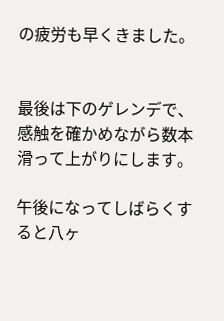の疲労も早くきました。


最後は下のゲレンデで、感触を確かめながら数本滑って上がりにします。

午後になってしばらくすると八ヶ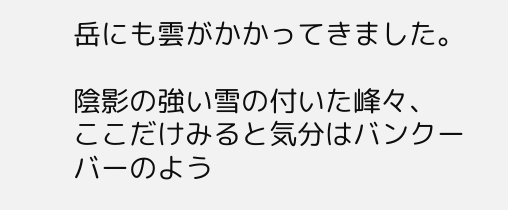岳にも雲がかかってきました。

陰影の強い雪の付いた峰々、
ここだけみると気分はバンクーバーのよう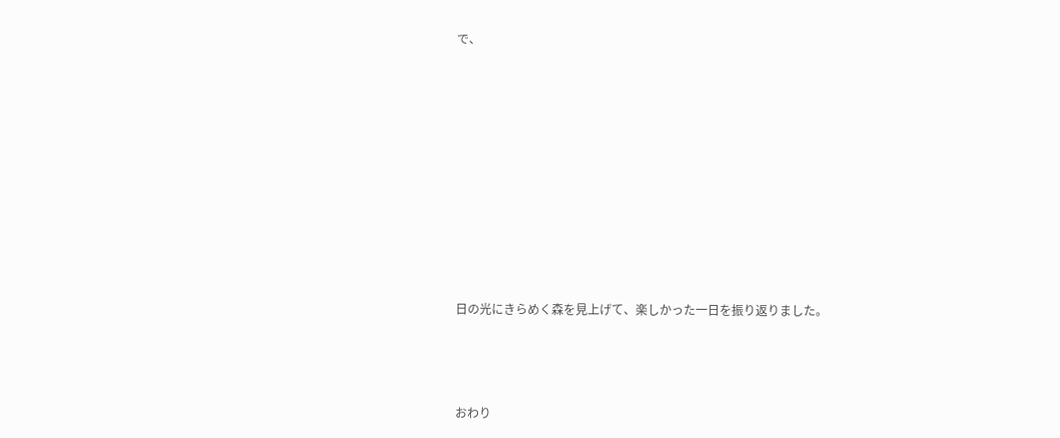で、












日の光にきらめく森を見上げて、楽しかった一日を振り返りました。




おわり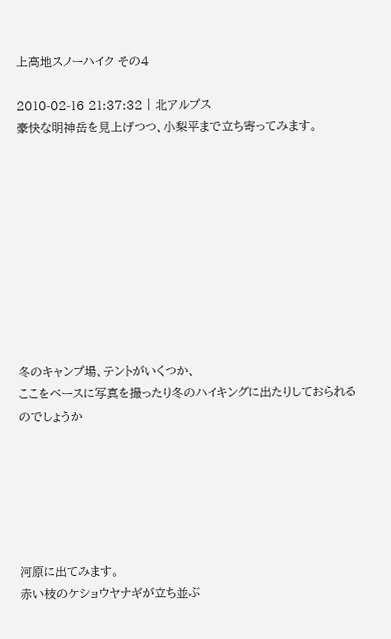上高地スノーハイク その4

2010-02-16 21:37:32 | 北アルプス
豪快な明神岳を見上げつつ、小梨平まで立ち寄ってみます。










冬のキャンプ場、テントがいくつか、
ここをベースに写真を撮ったり冬のハイキングに出たりしておられるのでしょうか






河原に出てみます。
赤い枝のケショウヤナギが立ち並ぶ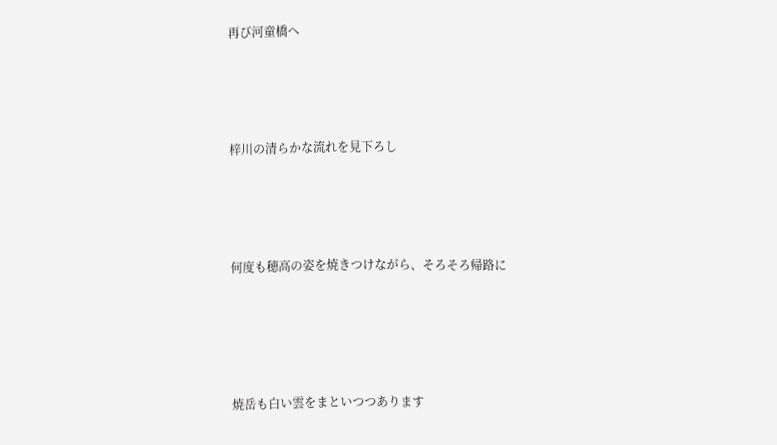再び河童橋へ





梓川の清らかな流れを見下ろし





何度も穂高の姿を焼きつけながら、そろそろ帰路に






焼岳も白い雲をまといつつあります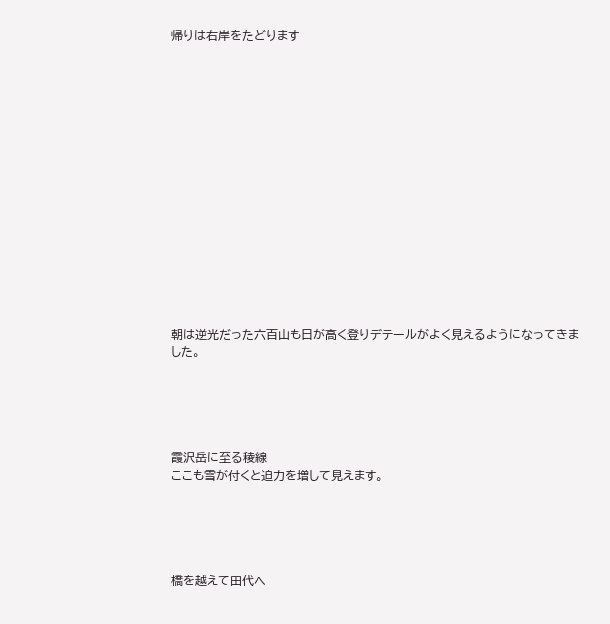帰りは右岸をたどります
















朝は逆光だった六百山も日が高く登りデテールがよく見えるようになってきました。





霞沢岳に至る稜線
ここも雪が付くと迫力を増して見えます。





橋を越えて田代へ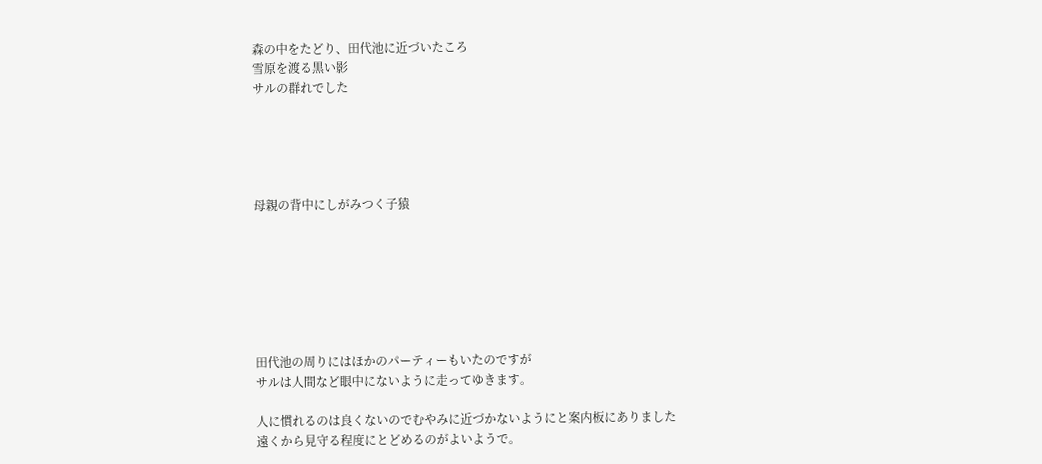森の中をたどり、田代池に近づいたころ
雪原を渡る黒い影
サルの群れでした





母親の背中にしがみつく子猿







田代池の周りにはほかのパーティーもいたのですが
サルは人間など眼中にないように走ってゆきます。

人に慣れるのは良くないのでむやみに近づかないようにと案内板にありました
遠くから見守る程度にとどめるのがよいようで。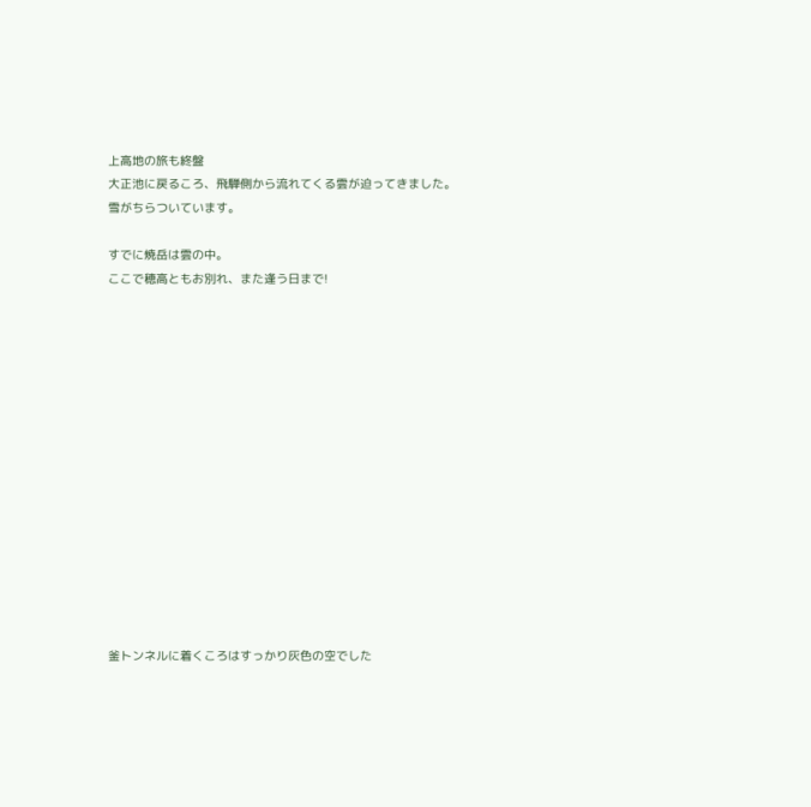上高地の旅も終盤
大正池に戻るころ、飛騨側から流れてくる雲が迫ってきました。
雪がちらついています。

すでに焼岳は雲の中。
ここで穂高ともお別れ、また逢う日まで!















釜トンネルに着くころはすっかり灰色の空でした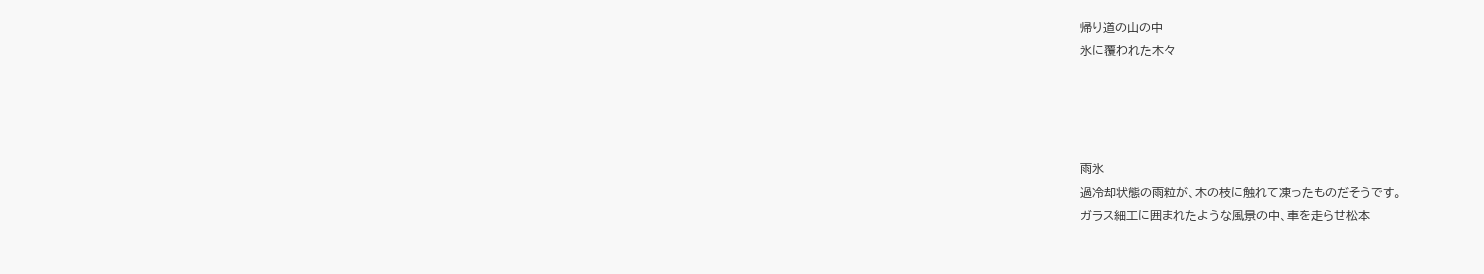帰り道の山の中
氷に覆われた木々




雨氷
過冷却状態の雨粒が、木の枝に触れて凍ったものだそうです。
ガラス細工に囲まれたような風景の中、車を走らせ松本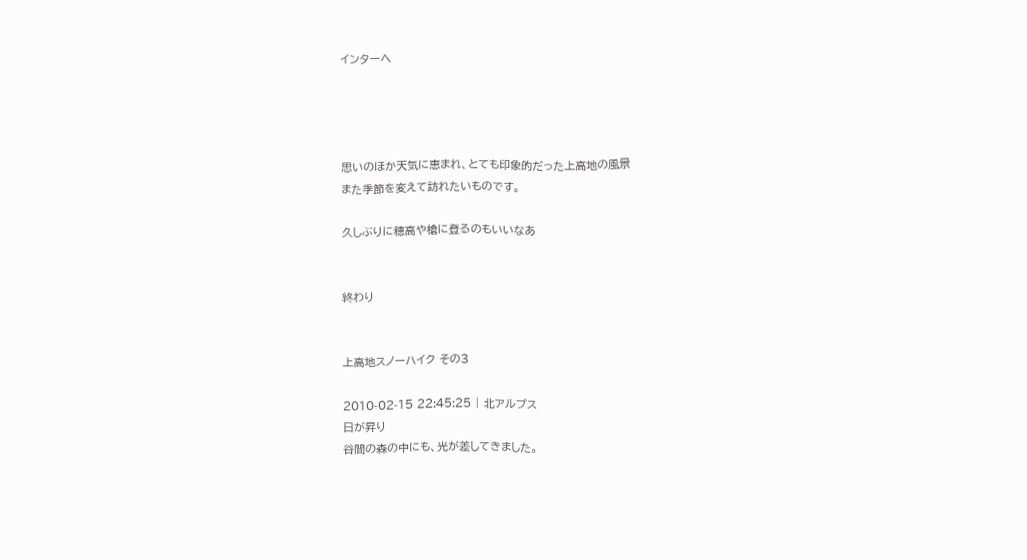インターへ




思いのほか天気に恵まれ、とても印象的だった上高地の風景
また季節を変えて訪れたいものです。

久しぶりに穂高や槍に登るのもいいなあ


終わり


上高地スノーハイク その3

2010-02-15 22:45:25 | 北アルプス
日が昇り
谷間の森の中にも、光が差してきました。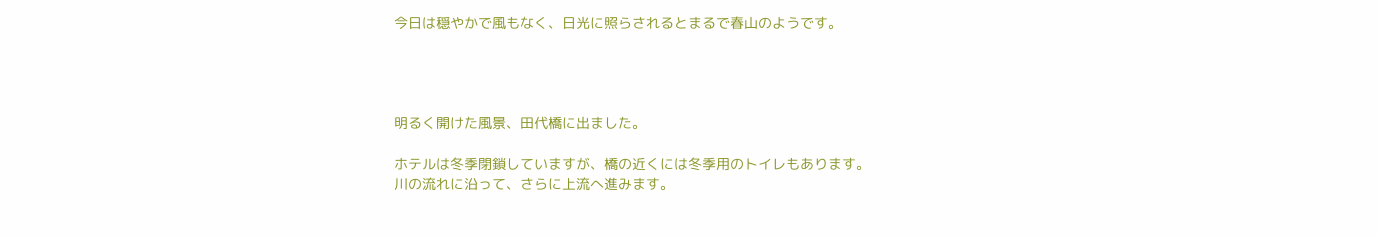今日は穏やかで風もなく、日光に照らされるとまるで春山のようです。




明るく開けた風景、田代橋に出ました。

ホテルは冬季閉鎖していますが、橋の近くには冬季用のトイレもあります。
川の流れに沿って、さらに上流へ進みます。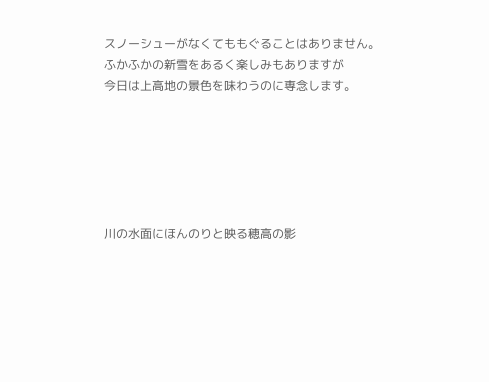スノーシューがなくてももぐることはありません。
ふかふかの新雪をあるく楽しみもありますが
今日は上高地の景色を味わうのに専念します。






川の水面にほんのりと映る穂高の影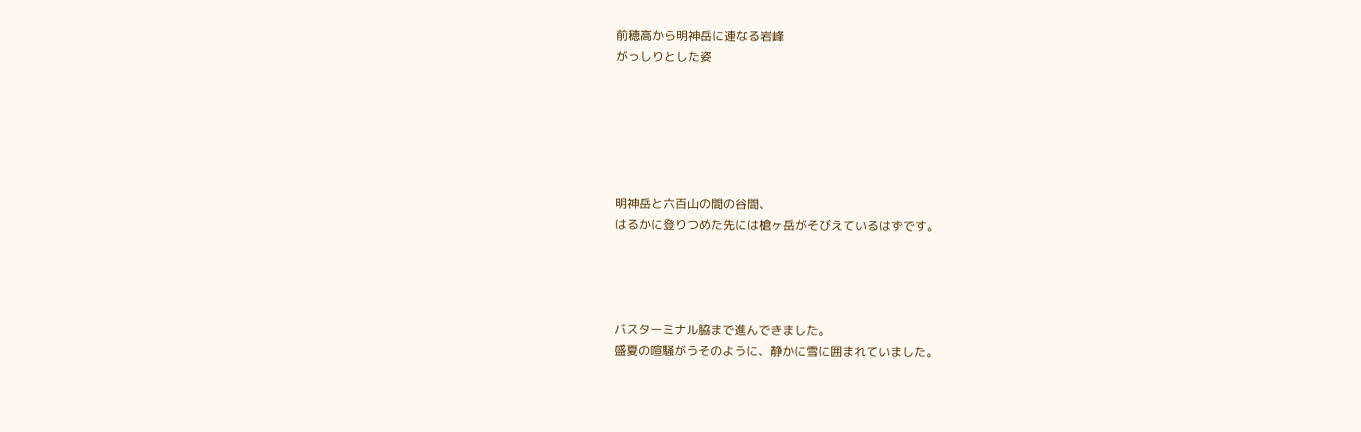前穂高から明神岳に連なる岩峰
がっしりとした姿






明神岳と六百山の間の谷間、
はるかに登りつめた先には槍ヶ岳がそびえているはずです。




バスターミナル脇まで進んできました。
盛夏の喧騒がうそのように、静かに雪に囲まれていました。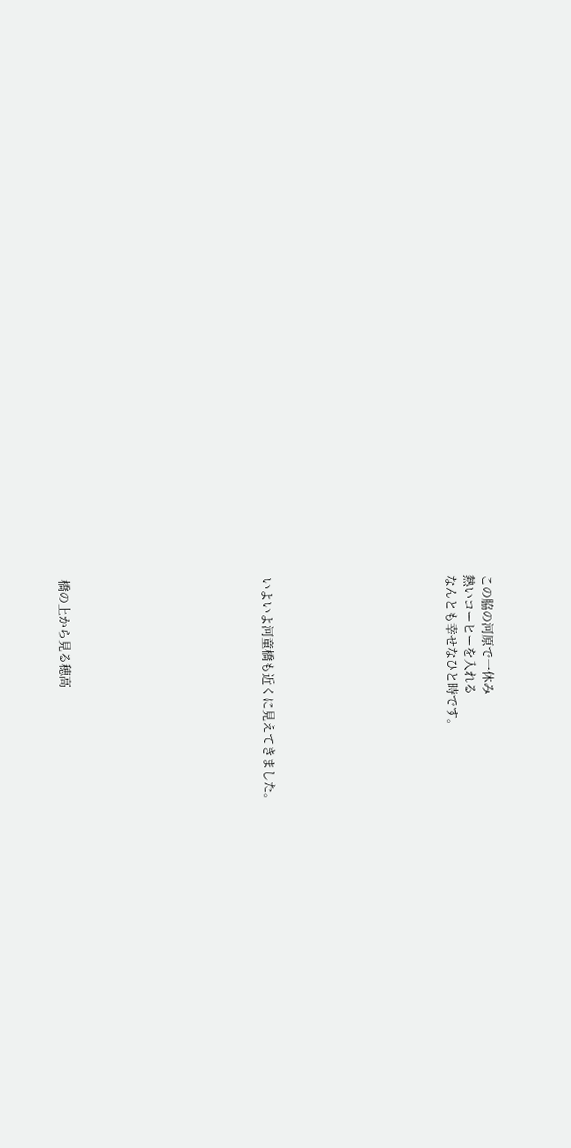この脇の河原で一休み
熱いコーヒーを入れる
なんとも幸せなひと時です。









いよいよ河童橋も近くに見えてきました。










橋の上から見る穂高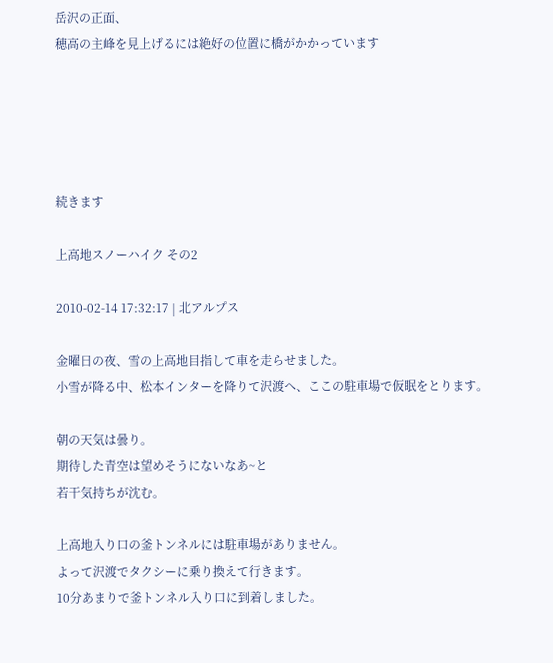岳沢の正面、
穂高の主峰を見上げるには絶好の位置に橋がかかっています





続きます

上高地スノーハイク その2

2010-02-14 17:32:17 | 北アルプス

金曜日の夜、雪の上高地目指して車を走らせました。
小雪が降る中、松本インターを降りて沢渡へ、ここの駐車場で仮眠をとります。

朝の天気は曇り。
期待した青空は望めそうにないなあ~と
若干気持ちが沈む。

上高地入り口の釜トンネルには駐車場がありません。
よって沢渡でタクシーに乗り換えて行きます。
10分あまりで釜トンネル入り口に到着しました。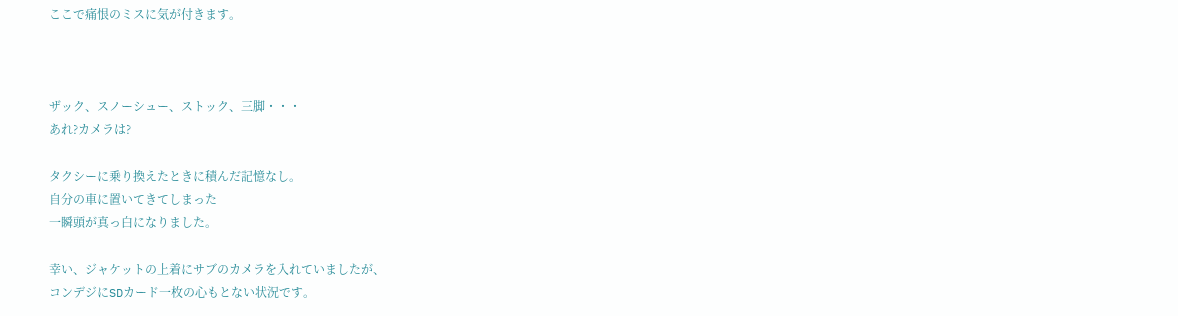ここで痛恨のミスに気が付きます。



ザック、スノーシュー、ストック、三脚・・・
あれ?カメラは?

タクシーに乗り換えたときに積んだ記憶なし。
自分の車に置いてきてしまった
一瞬頭が真っ白になりました。

幸い、ジャケットの上着にサブのカメラを入れていましたが、
コンデジにSDカード一枚の心もとない状況です。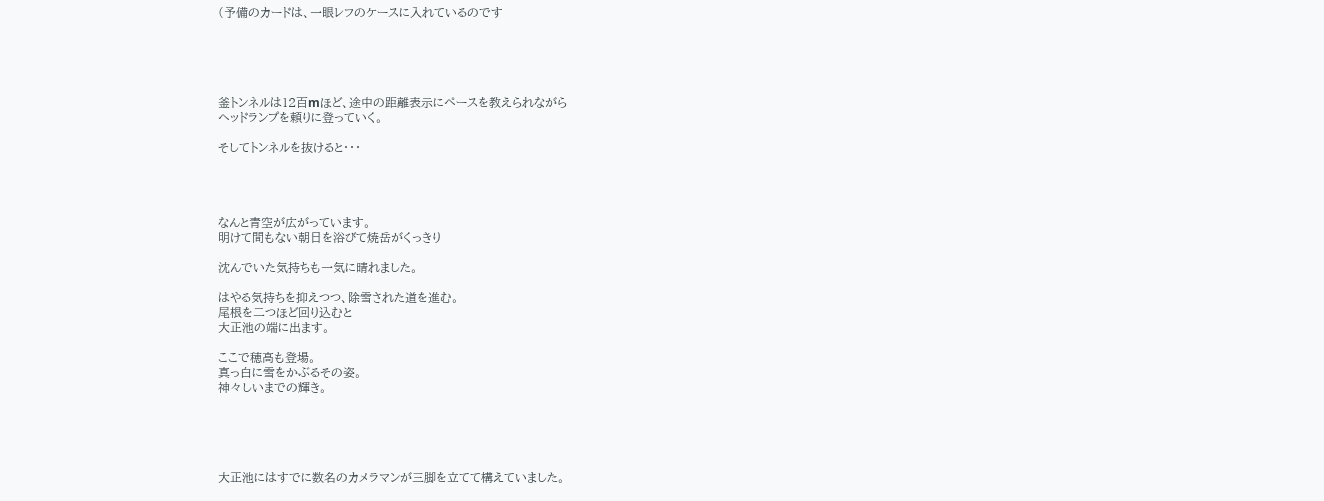(予備のカードは、一眼レフのケースに入れているのです





釜トンネルは12百mほど、途中の距離表示にペースを教えられながら
ヘッドランプを頼りに登っていく。

そしてトンネルを抜けると・・・




なんと青空が広がっています。
明けて間もない朝日を浴びて焼岳がくっきり

沈んでいた気持ちも一気に晴れました。

はやる気持ちを抑えつつ、除雪された道を進む。
尾根を二つほど回り込むと
大正池の端に出ます。

ここで穂高も登場。
真っ白に雪をかぶるその姿。
神々しいまでの輝き。





大正池にはすでに数名のカメラマンが三脚を立てて構えていました。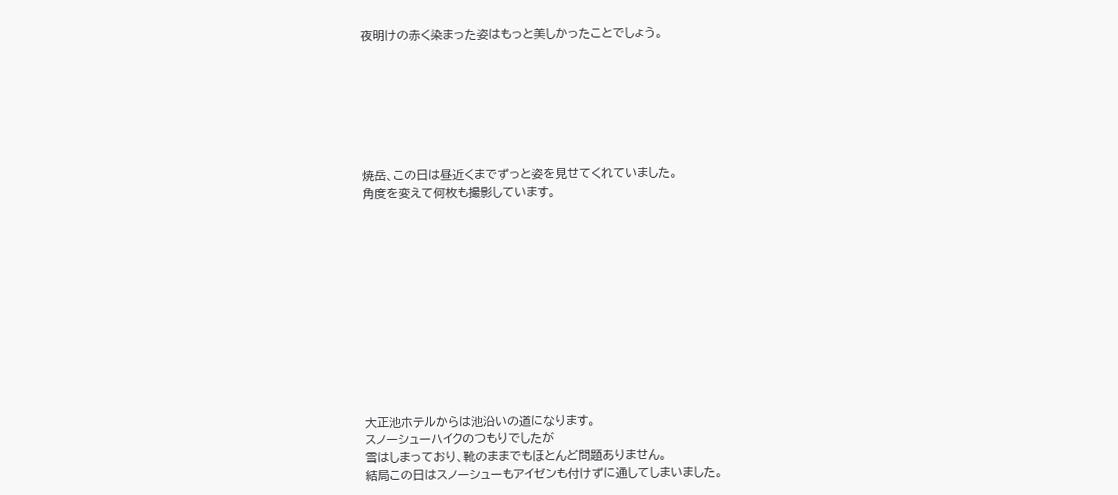夜明けの赤く染まった姿はもっと美しかったことでしょう。







焼岳、この日は昼近くまでずっと姿を見せてくれていました。
角度を変えて何枚も撮影しています。












大正池ホテルからは池沿いの道になります。
スノーシューハイクのつもりでしたが
雪はしまっており、靴のままでもほとんど問題ありません。
結局この日はスノーシューもアイゼンも付けずに通してしまいました。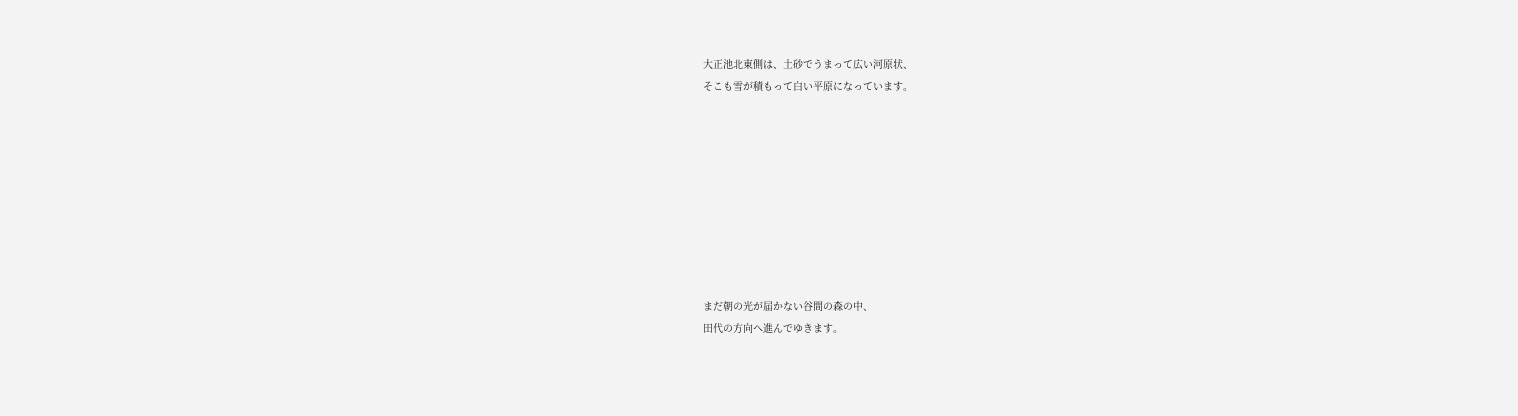大正池北東側は、土砂でうまって広い河原状、
そこも雪が積もって白い平原になっています。









まだ朝の光が届かない谷間の森の中、
田代の方向へ進んでゆきます。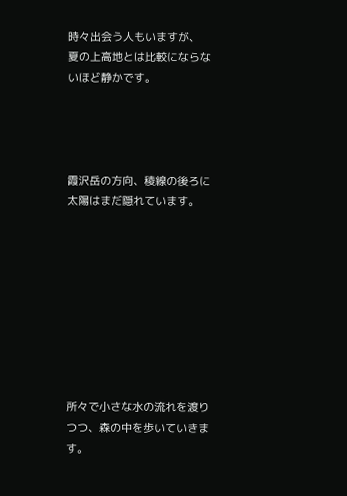時々出会う人もいますが、
夏の上高地とは比較にならないほど静かです。




霞沢岳の方向、稜線の後ろに太陽はまだ隠れています。









所々で小さな水の流れを渡りつつ、森の中を歩いていきます。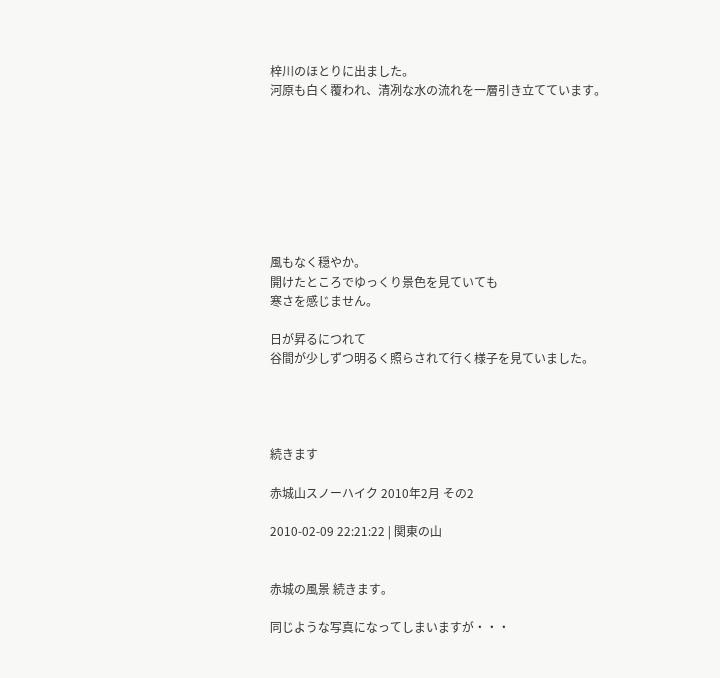梓川のほとりに出ました。
河原も白く覆われ、清冽な水の流れを一層引き立てています。








風もなく穏やか。
開けたところでゆっくり景色を見ていても
寒さを感じません。

日が昇るにつれて
谷間が少しずつ明るく照らされて行く様子を見ていました。




続きます

赤城山スノーハイク 2010年2月 その2

2010-02-09 22:21:22 | 関東の山


赤城の風景 続きます。

同じような写真になってしまいますが・・・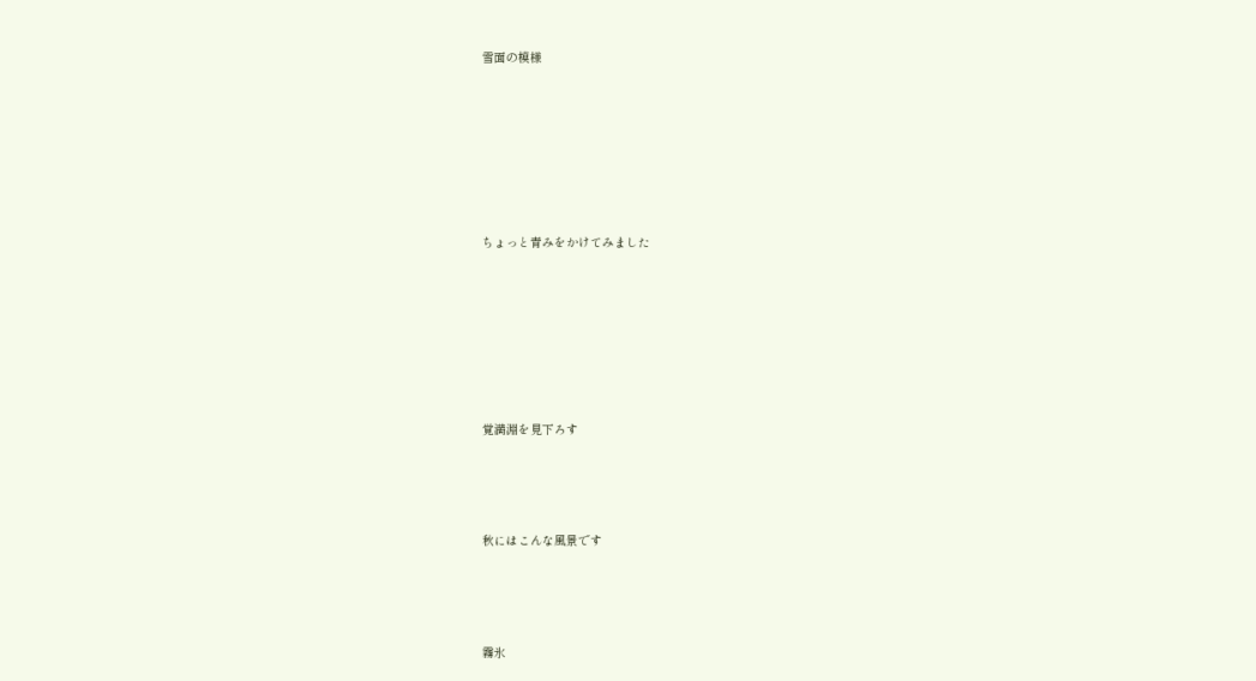雪面の模様









ちょっと青みをかけてみました









覚満淵を見下ろす





秋にはこんな風景です





霧氷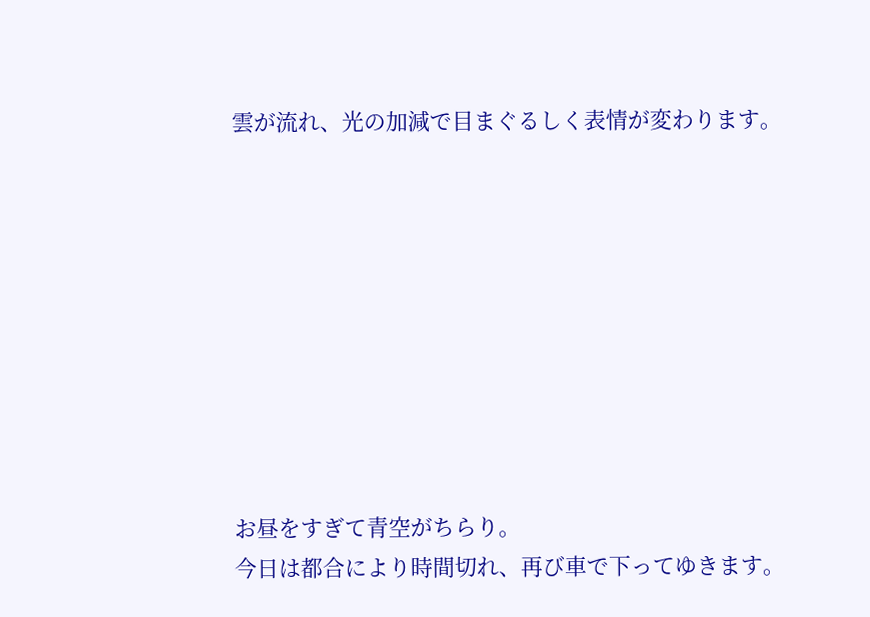雲が流れ、光の加減で目まぐるしく表情が変わります。









お昼をすぎて青空がちらり。
今日は都合により時間切れ、再び車で下ってゆきます。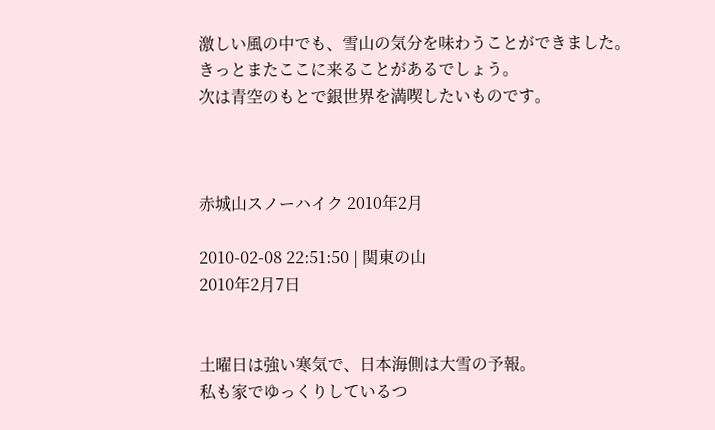激しい風の中でも、雪山の気分を味わうことができました。
きっとまたここに来ることがあるでしょう。
次は青空のもとで銀世界を満喫したいものです。



赤城山スノーハイク 2010年2月

2010-02-08 22:51:50 | 関東の山
2010年2月7日


土曜日は強い寒気で、日本海側は大雪の予報。
私も家でゆっくりしているつ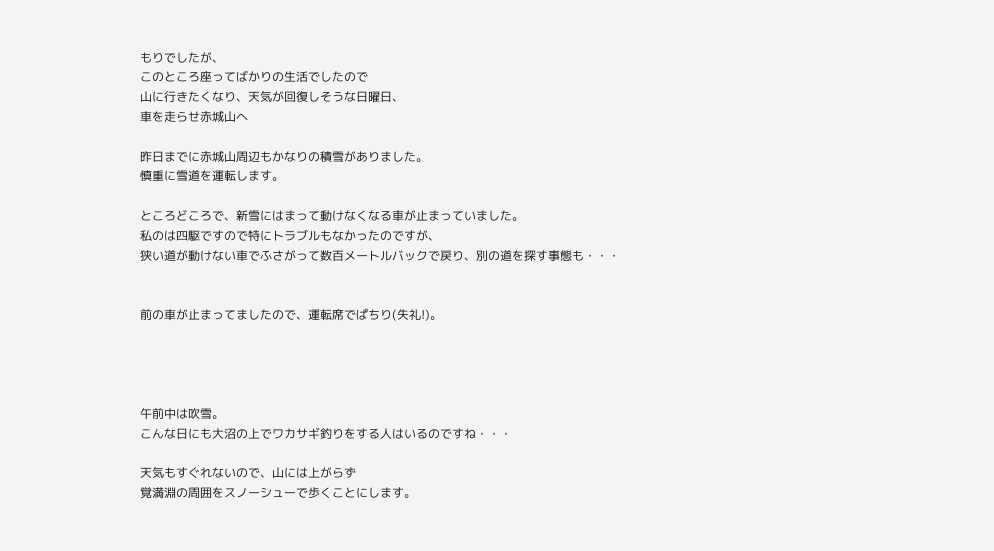もりでしたが、
このところ座ってばかりの生活でしたので
山に行きたくなり、天気が回復しそうな日曜日、
車を走らせ赤城山へ

昨日までに赤城山周辺もかなりの積雪がありました。
慎重に雪道を運転します。

ところどころで、新雪にはまって動けなくなる車が止まっていました。
私のは四駆ですので特にトラブルもなかったのですが、
狭い道が動けない車でふさがって数百メートルバックで戻り、別の道を探す事態も・・・


前の車が止まってましたので、運転席でぱちり(失礼!)。




午前中は吹雪。
こんな日にも大沼の上でワカサギ釣りをする人はいるのですね・・・

天気もすぐれないので、山には上がらず
覚満淵の周囲をスノーシューで歩くことにします。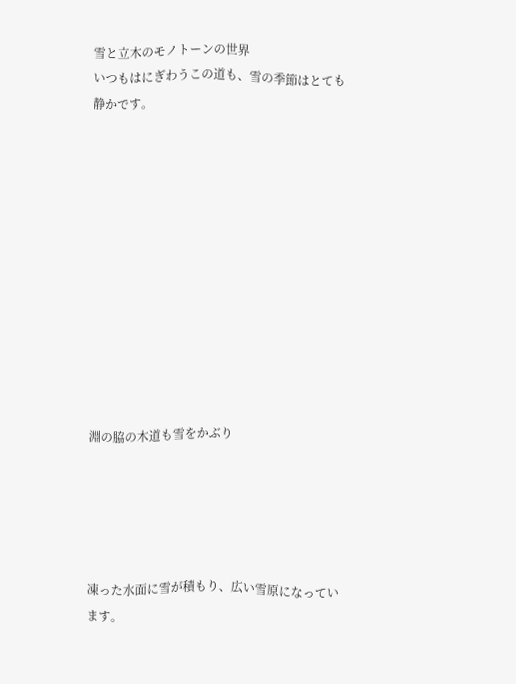雪と立木のモノトーンの世界
いつもはにぎわうこの道も、雪の季節はとても静かです。












淵の脇の木道も雪をかぶり





凍った水面に雪が積もり、広い雪原になっています。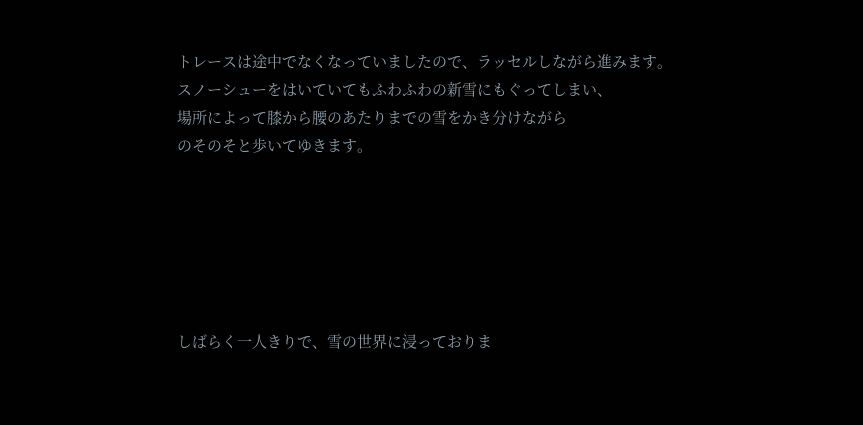トレースは途中でなくなっていましたので、ラッセルしながら進みます。
スノーシューをはいていてもふわふわの新雪にもぐってしまい、
場所によって膝から腰のあたりまでの雪をかき分けながら
のそのそと歩いてゆきます。






しばらく一人きりで、雪の世界に浸っておりま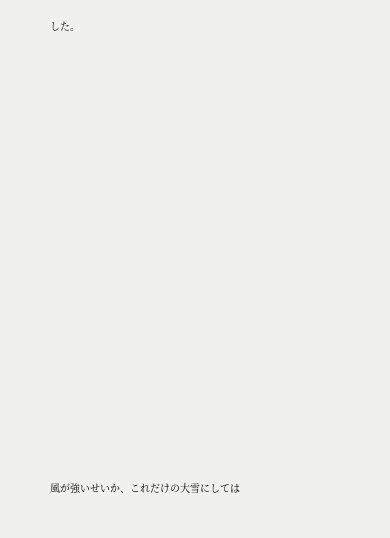した。




















風が強いせいか、これだけの大雪にしては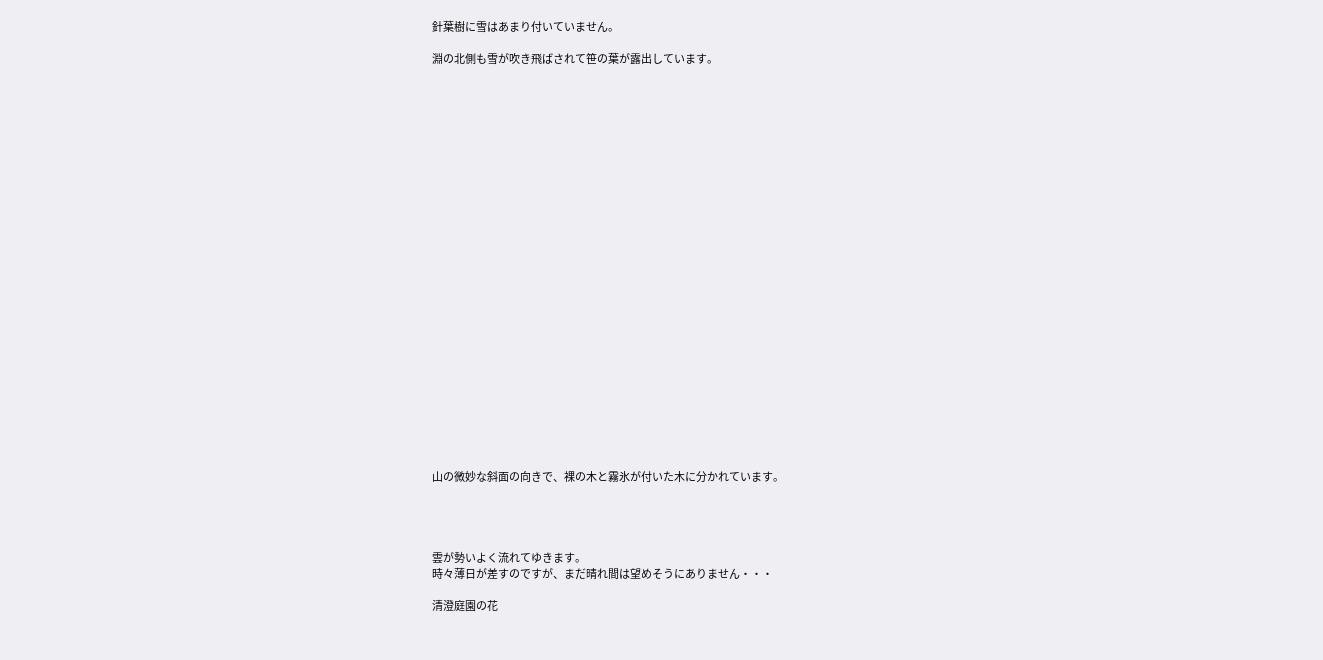針葉樹に雪はあまり付いていません。

淵の北側も雪が吹き飛ばされて笹の葉が露出しています。

























山の微妙な斜面の向きで、裸の木と霧氷が付いた木に分かれています。




雲が勢いよく流れてゆきます。
時々薄日が差すのですが、まだ晴れ間は望めそうにありません・・・

清澄庭園の花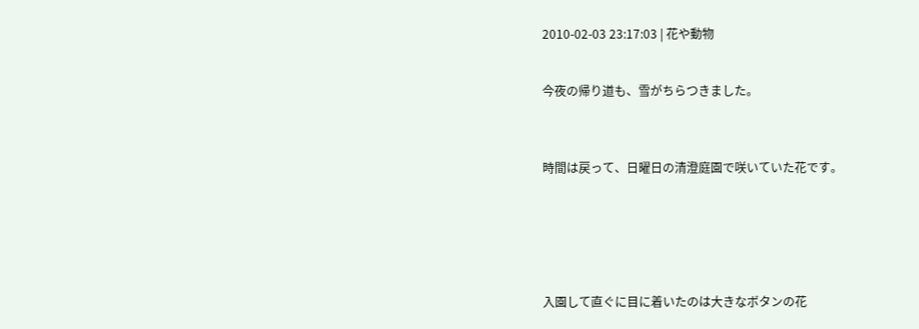2010-02-03 23:17:03 | 花や動物


今夜の帰り道も、雪がちらつきました。



時間は戻って、日曜日の清澄庭園で咲いていた花です。






入園して直ぐに目に着いたのは大きなボタンの花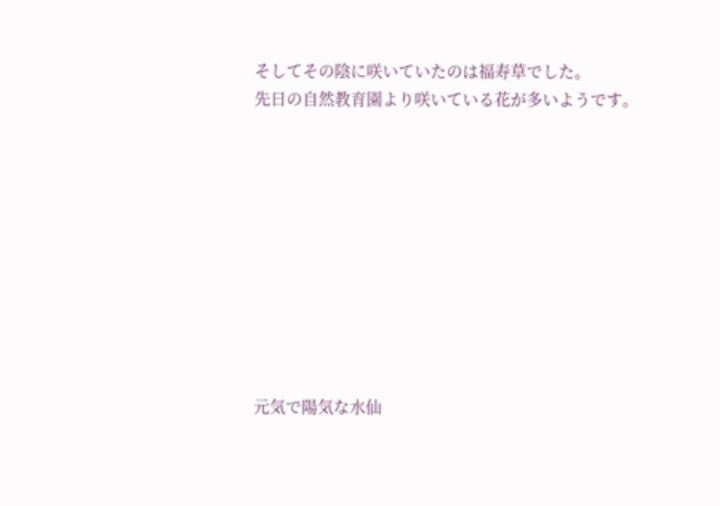そしてその陰に咲いていたのは福寿草でした。
先日の自然教育園より咲いている花が多いようです。










元気で陽気な水仙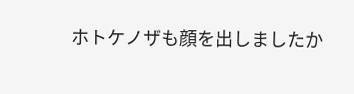ホトケノザも顔を出しましたか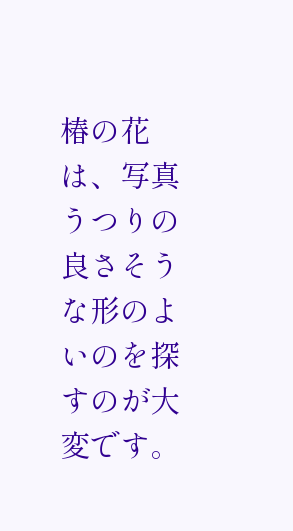椿の花は、写真うつりの良さそうな形のよいのを探すのが大変です。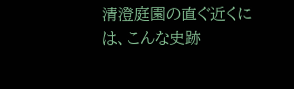清澄庭園の直ぐ近くには、こんな史跡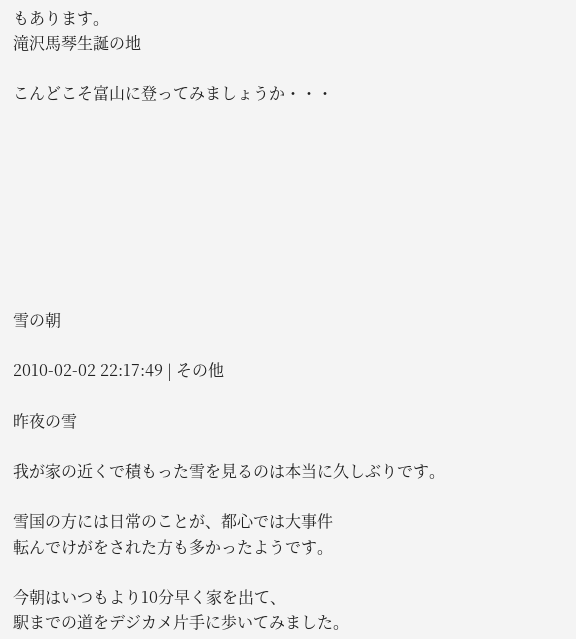もあります。
滝沢馬琴生誕の地

こんどこそ富山に登ってみましょうか・・・








雪の朝

2010-02-02 22:17:49 | その他

昨夜の雪

我が家の近くで積もった雪を見るのは本当に久しぶりです。

雪国の方には日常のことが、都心では大事件
転んでけがをされた方も多かったようです。

今朝はいつもより10分早く家を出て、
駅までの道をデジカメ片手に歩いてみました。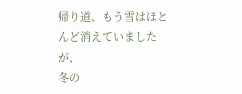帰り道、もう雪はほとんど消えていましたが、
冬の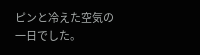ピンと冷えた空気の一日でした。